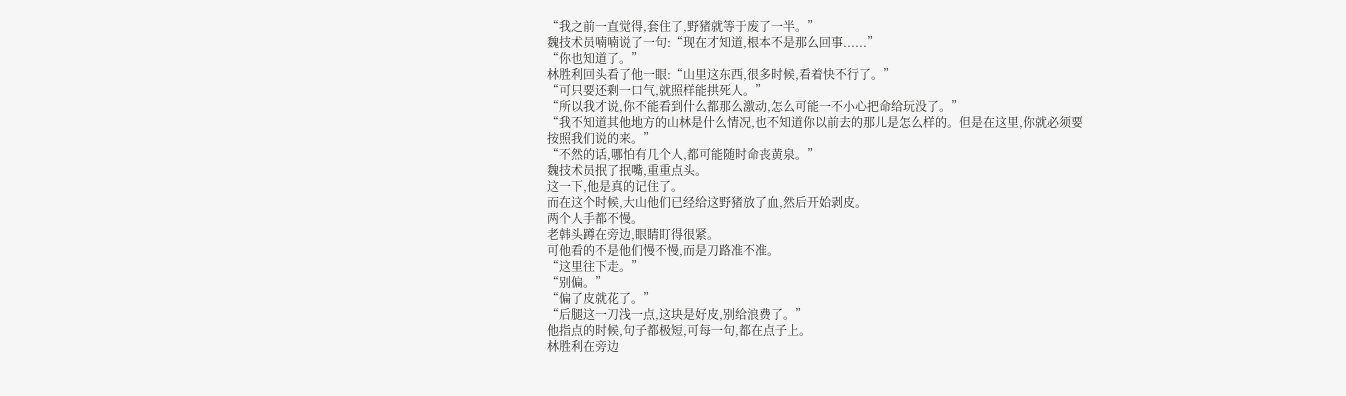“我之前一直觉得,套住了,野猪就等于废了一半。”
魏技术员喃喃说了一句:“现在才知道,根本不是那么回事......”
“你也知道了。”
林胜利回头看了他一眼:“山里这东西,很多时候,看着快不行了。”
“可只要还剩一口气,就照样能拱死人。”
“所以我才说,你不能看到什么都那么激动,怎么可能一不小心把命给玩没了。”
“我不知道其他地方的山林是什么情况,也不知道你以前去的那儿是怎么样的。但是在这里,你就必须要按照我们说的来。”
“不然的话,哪怕有几个人,都可能随时命丧黄泉。”
魏技术员抿了抿嘴,重重点头。
这一下,他是真的记住了。
而在这个时候,大山他们已经给这野猪放了血,然后开始剥皮。
两个人手都不慢。
老韩头蹲在旁边,眼睛盯得很紧。
可他看的不是他们慢不慢,而是刀路准不准。
“这里往下走。”
“别偏。”
“偏了皮就花了。”
“后腿这一刀浅一点,这块是好皮,别给浪费了。”
他指点的时候,句子都极短,可每一句,都在点子上。
林胜利在旁边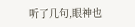听了几句,眼神也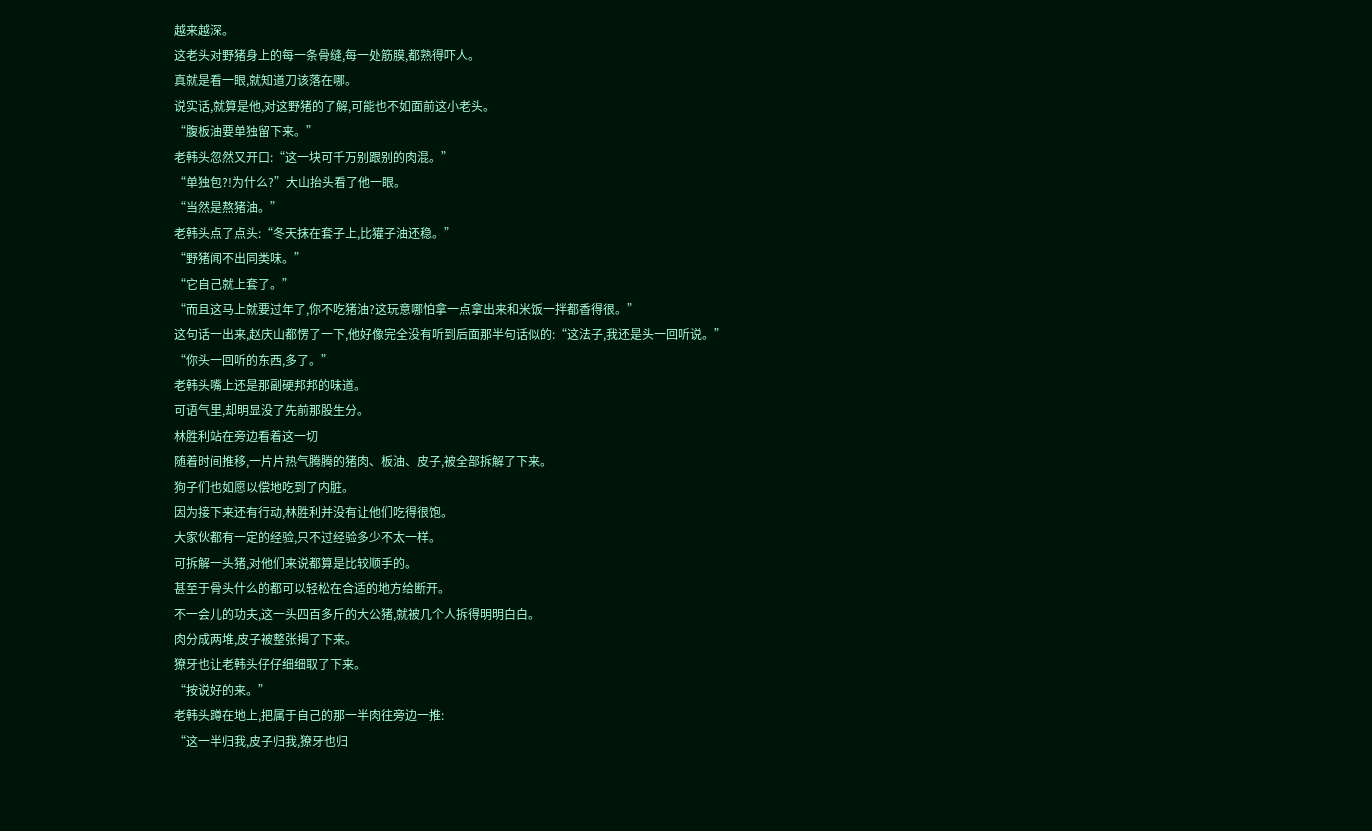越来越深。
这老头对野猪身上的每一条骨缝,每一处筋膜,都熟得吓人。
真就是看一眼,就知道刀该落在哪。
说实话,就算是他,对这野猪的了解,可能也不如面前这小老头。
“腹板油要单独留下来。”
老韩头忽然又开口:“这一块可千万别跟别的肉混。”
“单独包?!为什么?”大山抬头看了他一眼。
“当然是熬猪油。”
老韩头点了点头:“冬天抹在套子上,比獾子油还稳。”
“野猪闻不出同类味。”
“它自己就上套了。”
“而且这马上就要过年了,你不吃猪油?这玩意哪怕拿一点拿出来和米饭一拌都香得很。”
这句话一出来,赵庆山都愣了一下,他好像完全没有听到后面那半句话似的:“这法子,我还是头一回听说。”
“你头一回听的东西,多了。”
老韩头嘴上还是那副硬邦邦的味道。
可语气里,却明显没了先前那股生分。
林胜利站在旁边看着这一切
随着时间推移,一片片热气腾腾的猪肉、板油、皮子,被全部拆解了下来。
狗子们也如愿以偿地吃到了内脏。
因为接下来还有行动,林胜利并没有让他们吃得很饱。
大家伙都有一定的经验,只不过经验多少不太一样。
可拆解一头猪,对他们来说都算是比较顺手的。
甚至于骨头什么的都可以轻松在合适的地方给断开。
不一会儿的功夫,这一头四百多斤的大公猪,就被几个人拆得明明白白。
肉分成两堆,皮子被整张揭了下来。
獠牙也让老韩头仔仔细细取了下来。
“按说好的来。”
老韩头蹲在地上,把属于自己的那一半肉往旁边一推:
“这一半归我,皮子归我,獠牙也归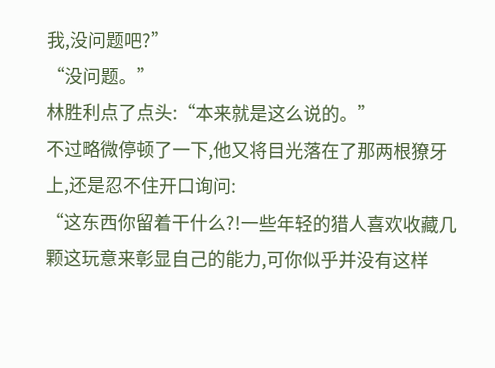我,没问题吧?”
“没问题。”
林胜利点了点头:“本来就是这么说的。”
不过略微停顿了一下,他又将目光落在了那两根獠牙上,还是忍不住开口询问:
“这东西你留着干什么?!一些年轻的猎人喜欢收藏几颗这玩意来彰显自己的能力,可你似乎并没有这样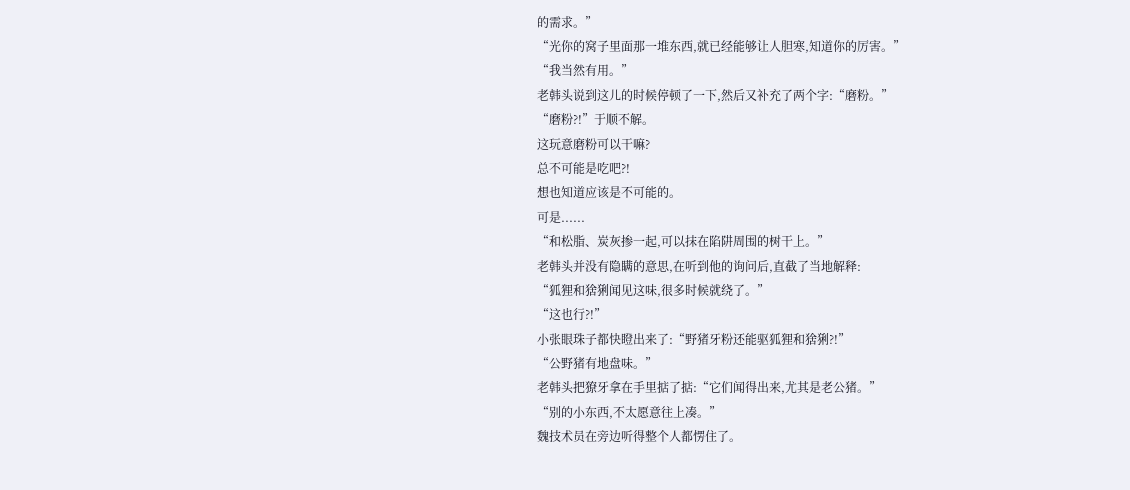的需求。”
“光你的窝子里面那一堆东西,就已经能够让人胆寒,知道你的厉害。”
“我当然有用。”
老韩头说到这儿的时候停顿了一下,然后又补充了两个字:“磨粉。”
“磨粉?!”于顺不解。
这玩意磨粉可以干嘛?
总不可能是吃吧?!
想也知道应该是不可能的。
可是......
“和松脂、炭灰掺一起,可以抹在陷阱周围的树干上。”
老韩头并没有隐瞒的意思,在听到他的询问后,直截了当地解释:
“狐狸和猞猁闻见这味,很多时候就绕了。”
“这也行?!”
小张眼珠子都快瞪出来了:“野猪牙粉还能驱狐狸和猞猁?!”
“公野猪有地盘味。”
老韩头把獠牙拿在手里掂了掂:“它们闻得出来,尤其是老公猪。”
“别的小东西,不太愿意往上凑。”
魏技术员在旁边听得整个人都愣住了。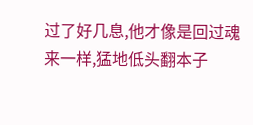过了好几息,他才像是回过魂来一样,猛地低头翻本子